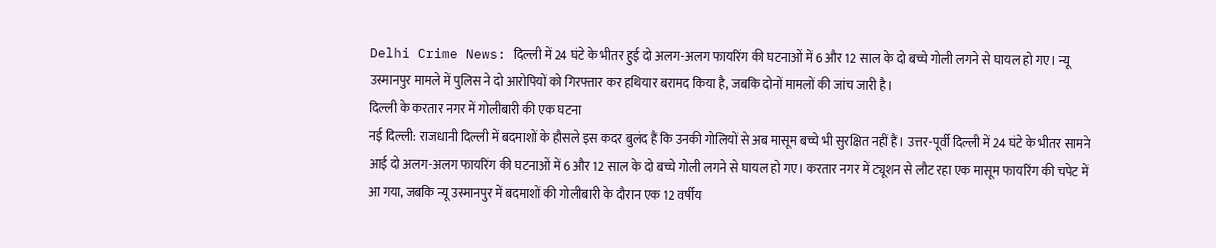Delhi Crime News: दिल्ली में 24 घंटे के भीतर हुई दो अलग-अलग फायरिंग की घटनाओं में 6 और 12 साल के दो बच्चे गोली लगने से घायल हो गए। न्यू उस्मानपुर मामले में पुलिस ने दो आरोपियों को गिरफ्तार कर हथियार बरामद किया है, जबकि दोनों मामलों की जांच जारी है।
दिल्ली के करतार नगर में गोलीबारी की एक घटना
नई दिल्ली: राजधानी दिल्ली में बदमाशों के हौसले इस कदर बुलंद हैं कि उनकी गोलियों से अब मासूम बच्चे भी सुरक्षित नहीं हैं। उत्तर-पूर्वी दिल्ली में 24 घंटे के भीतर सामने आई दो अलग-अलग फायरिंग की घटनाओं में 6 और 12 साल के दो बच्चे गोली लगने से घायल हो गए। करतार नगर में ट्यूशन से लौट रहा एक मासूम फायरिंग की चपेट में आ गया, जबकि न्यू उस्मानपुर में बदमाशों की गोलीबारी के दौरान एक 12 वर्षीय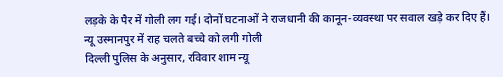लड़के के पैर में गोली लग गई। दोनों घटनाओं ने राजधानी की कानून-व्यवस्था पर सवाल खड़े कर दिए हैं।
न्यू उस्मानपुर में राह चलते बच्चे को लगी गोली
दिल्ली पुलिस के अनुसार, रविवार शाम न्यू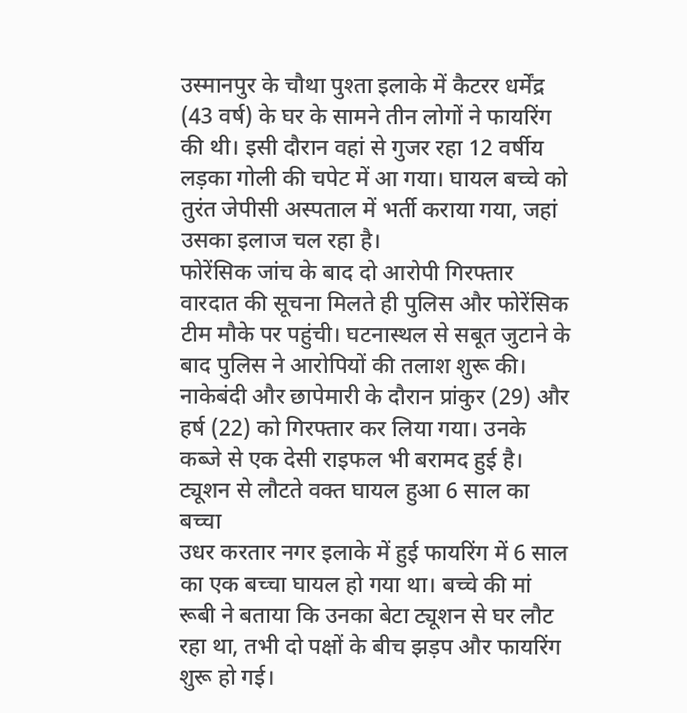उस्मानपुर के चौथा पुश्ता इलाके में कैटरर धर्मेंद्र (43 वर्ष) के घर के सामने तीन लोगों ने फायरिंग की थी। इसी दौरान वहां से गुजर रहा 12 वर्षीय लड़का गोली की चपेट में आ गया। घायल बच्चे को तुरंत जेपीसी अस्पताल में भर्ती कराया गया, जहां उसका इलाज चल रहा है।
फोरेंसिक जांच के बाद दो आरोपी गिरफ्तार
वारदात की सूचना मिलते ही पुलिस और फोरेंसिक टीम मौके पर पहुंची। घटनास्थल से सबूत जुटाने के बाद पुलिस ने आरोपियों की तलाश शुरू की। नाकेबंदी और छापेमारी के दौरान प्रांकुर (29) और हर्ष (22) को गिरफ्तार कर लिया गया। उनके कब्जे से एक देसी राइफल भी बरामद हुई है।
ट्यूशन से लौटते वक्त घायल हुआ 6 साल का बच्चा
उधर करतार नगर इलाके में हुई फायरिंग में 6 साल का एक बच्चा घायल हो गया था। बच्चे की मां रूबी ने बताया कि उनका बेटा ट्यूशन से घर लौट रहा था, तभी दो पक्षों के बीच झड़प और फायरिंग शुरू हो गई।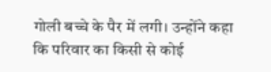गोली बच्चे के पैर में लगी। उन्होंने कहा कि परिवार का किसी से कोई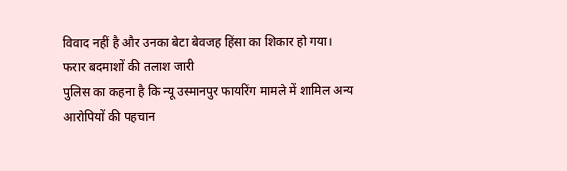विवाद नहीं है और उनका बेटा बेवजह हिंसा का शिकार हो गया।
फरार बदमाशों की तलाश जारी
पुलिस का कहना है कि न्यू उस्मानपुर फायरिंग मामले में शामिल अन्य आरोपियों की पहचान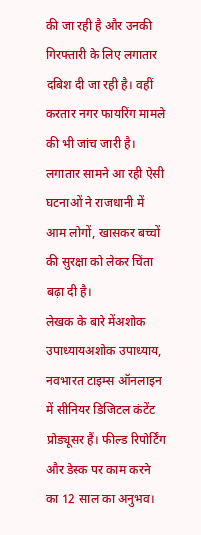की जा रही है और उनकी गिरफ्तारी के लिए लगातार दबिश दी जा रही है। वहीं करतार नगर फायरिंग मामले की भी जांच जारी है। लगातार सामने आ रही ऐसी घटनाओं ने राजधानी में आम लोगों, खासकर बच्चों की सुरक्षा को लेकर चिंता बढ़ा दी है।
लेखक के बारे मेंअशोक उपाध्यायअशोक उपाध्याय, नवभारत टाइम्स ऑनलाइन में सीनियर डिजिटल कंटेंट प्रोड्यूसर हैं। फील्ड रिपोर्टिंग और डेस्क पर काम करने का 12 साल का अनुभव।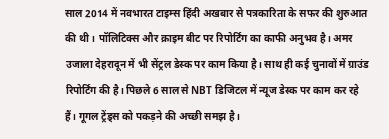साल 2014 में नवभारत टाइम्स हिंदी अखबार से पत्रकारिता के सफर की शुरुआत की थी। पॉलिटिक्स और क्राइम बीट पर रिपोर्टिंग का काफी अनुभव है। अमर उजाला देहरादून में भी सेंट्रल डेस्क पर काम किया है। साथ ही कई चुनावों में ग्राउंड रिपोर्टिंग की है। पिछले 6 साल से NBT डिजिटल में न्यूज डेस्क पर काम कर रहे हैं। गूगल ट्रेंड्स को पकड़ने की अच्छी समझ है।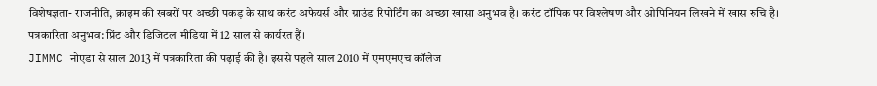विशेषज्ञता- राजनीति, क्राइम की खबरों पर अच्छी पकड़ के साथ करंट अफेयर्स और ग्राउंड रिपोर्टिंग का अच्छा खासा अनुभव है। करंट टॉपिक पर विश्लेषण और ओपिनियन लिखने में खास रुचि है।
पत्रकारिता अनुभव: प्रिंट और डिजिटल मीडिया में 12 साल से कार्यरत हैं।
JIMMC नोएडा से साल 2013 में पत्रकारिता की पढ़ाई की है। इससे पहले साल 2010 में एमएमएच कॉलेज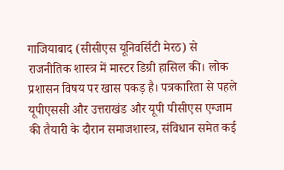गाजियाबाद (सीसीएस यूनिवर्सिटी मेरठ) से राजनीतिक शास्त्र में मास्टर डिग्री हासिल की। लोक प्रशासन विषय पर खास पकड़ है। पत्रकारिता से पहले यूपीएससी और उत्तराखंड और यूपी पीसीएस एग्जाम की तैयारी के दौरान समाजशास्त्र, संविधान समेत कई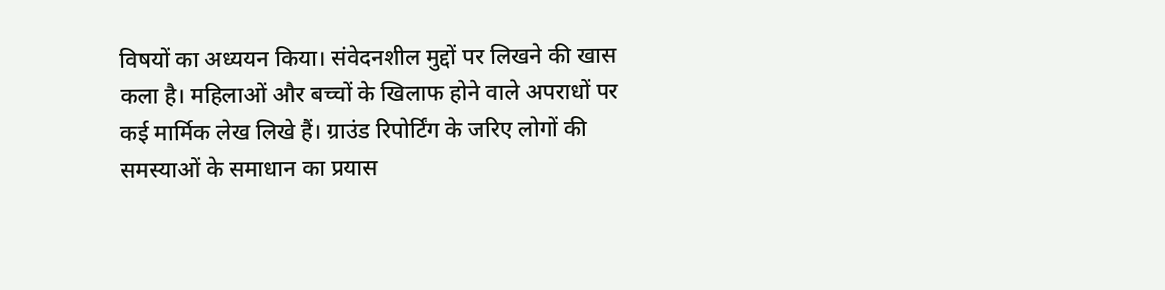विषयों का अध्ययन किया। संवेदनशील मुद्दों पर लिखने की खास कला है। महिलाओं और बच्चों के खिलाफ होने वाले अपराधों पर कई मार्मिक लेख लिखे हैं। ग्राउंड रिपोर्टिंग के जरिए लोगों की समस्याओं के समाधान का प्रयास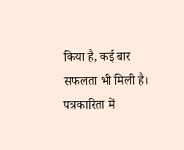किया है, कई बार सफलता भी मिली है। पत्रकारिता में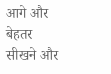आगे और बेहतर सीखने और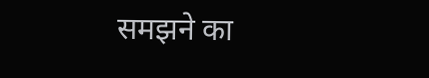समझने का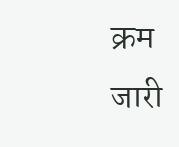क्रम जारी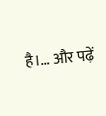है।… और पढ़ें